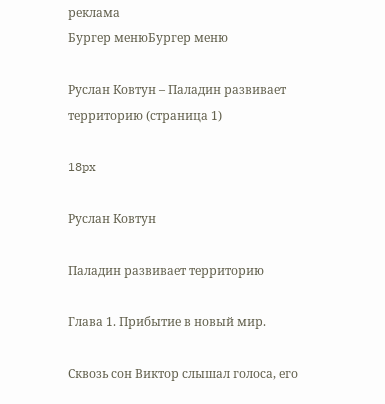реклама
Бургер менюБургер меню

Руслан Ковтун – Паладин развивает территорию (страница 1)

18px

Руслан Ковтун

Паладин развивает территорию

Глава 1. Прибытие в новый мир.

Сквозь сон Виктор слышал голоса, его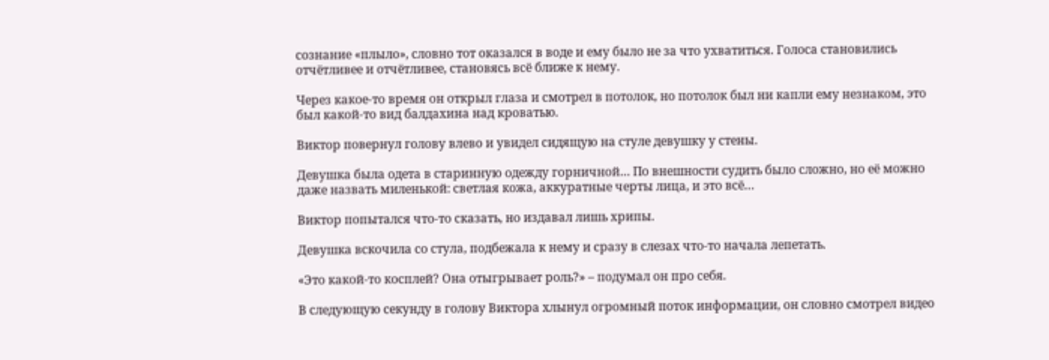сознание «плыло», словно тот оказался в воде и ему было не за что ухватиться. Голоса становились отчётливее и отчётливее, становясь всё ближе к нему.

Через какое-то время он открыл глаза и смотрел в потолок, но потолок был ни капли ему незнаком, это был какой-то вид балдахина над кроватью.

Виктор повернул голову влево и увидел сидящую на стуле девушку у стены.

Девушка была одета в старинную одежду горничной… По внешности судить было сложно, но её можно даже назвать миленькой: светлая кожа, аккуратные черты лица, и это всё…

Виктор попытался что-то сказать, но издавал лишь хрипы.

Девушка вскочила со стула, подбежала к нему и сразу в слезах что-то начала лепетать.

«Это какой-то косплей? Она отыгрывает роль?» – подумал он про себя.

В следующую секунду в голову Виктора хлынул огромный поток информации, он словно смотрел видео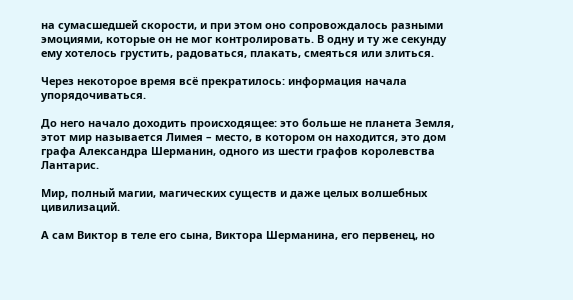на сумасшедшей скорости, и при этом оно сопровождалось разными эмоциями, которые он не мог контролировать. В одну и ту же секунду ему хотелось грустить, радоваться, плакать, смеяться или злиться.

Через некоторое время всё прекратилось: информация начала упорядочиваться.

До него начало доходить происходящее: это больше не планета Земля, этот мир называется Лимея – место, в котором он находится, это дом графа Александра Шерманин, одного из шести графов королевства Лантарис.

Мир, полный магии, магических существ и даже целых волшебных цивилизаций.

А сам Виктор в теле его сына, Виктора Шерманина, его первенец, но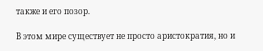также и его позор.

В этом мире существует не просто аристократия, но и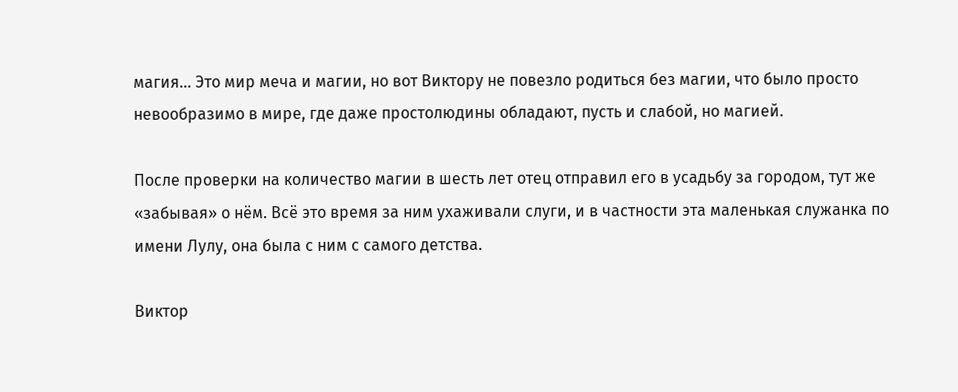магия… Это мир меча и магии, но вот Виктору не повезло родиться без магии, что было просто невообразимо в мире, где даже простолюдины обладают, пусть и слабой, но магией.

После проверки на количество магии в шесть лет отец отправил его в усадьбу за городом, тут же «забывая» о нём. Всё это время за ним ухаживали слуги, и в частности эта маленькая служанка по имени Лулу, она была с ним с самого детства.

Виктор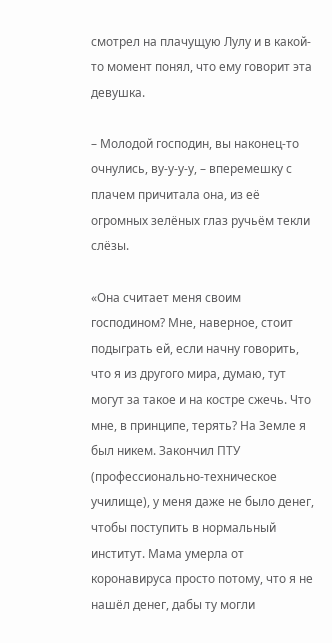смотрел на плачущую Лулу и в какой-то момент понял, что ему говорит эта девушка.

– Молодой господин, вы наконец-то очнулись, ву-у-у-у, – вперемешку с плачем причитала она, из её огромных зелёных глаз ручьём текли слёзы.

«Она считает меня своим господином? Мне, наверное, стоит подыграть ей, если начну говорить, что я из другого мира, думаю, тут могут за такое и на костре сжечь. Что мне, в принципе, терять? На Земле я был никем. Закончил ПТУ (профессионально-техническое училище), у меня даже не было денег, чтобы поступить в нормальный институт. Мама умерла от коронавируса просто потому, что я не нашёл денег, дабы ту могли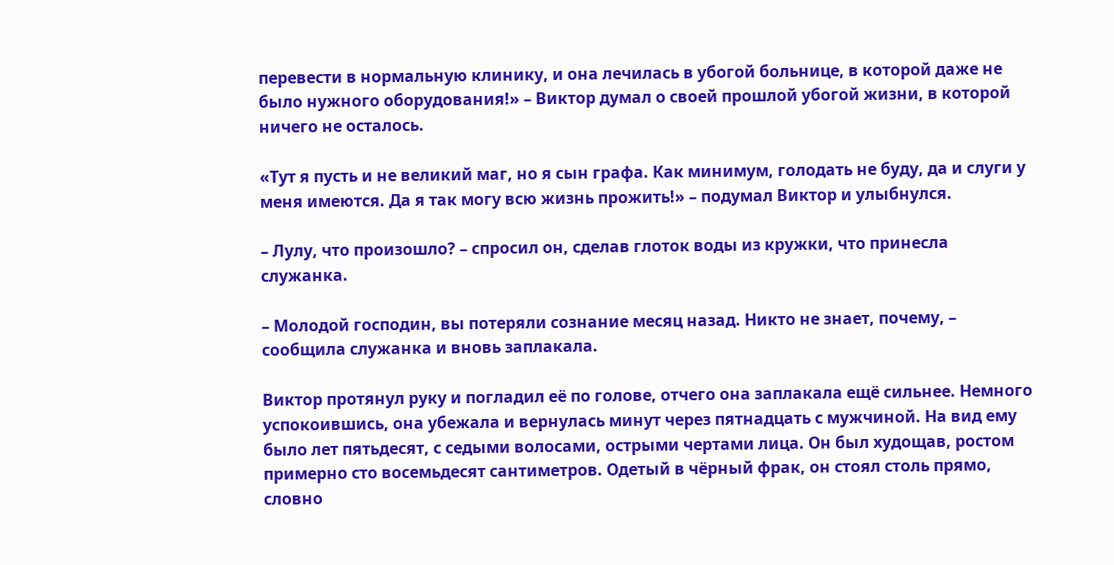перевести в нормальную клинику, и она лечилась в убогой больнице, в которой даже не было нужного оборудования!» – Виктор думал о своей прошлой убогой жизни, в которой ничего не осталось.

«Тут я пусть и не великий маг, но я сын графа. Как минимум, голодать не буду, да и слуги у меня имеются. Да я так могу всю жизнь прожить!» – подумал Виктор и улыбнулся.

– Лулу, что произошло? – спросил он, сделав глоток воды из кружки, что принесла служанка.

– Молодой господин, вы потеряли сознание месяц назад. Никто не знает, почему, – сообщила служанка и вновь заплакала.

Виктор протянул руку и погладил её по голове, отчего она заплакала ещё сильнее. Немного успокоившись, она убежала и вернулась минут через пятнадцать с мужчиной. На вид ему было лет пятьдесят, с седыми волосами, острыми чертами лица. Он был худощав, ростом примерно сто восемьдесят сантиметров. Одетый в чёрный фрак, он стоял столь прямо, словно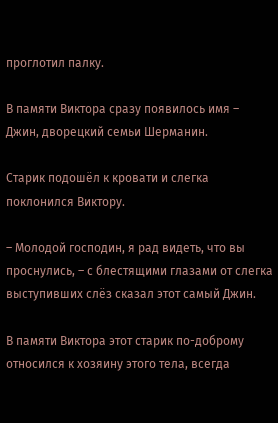проглотил палку.

В памяти Виктора сразу появилось имя – Джин, дворецкий семьи Шерманин.

Старик подошёл к кровати и слегка поклонился Виктору.

– Молодой господин, я рад видеть, что вы проснулись, – с блестящими глазами от слегка выступивших слёз сказал этот самый Джин.

В памяти Виктора этот старик по-доброму относился к хозяину этого тела, всегда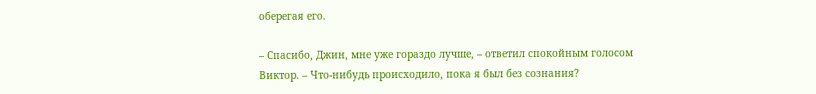оберегая его.

– Спасибо, Джин, мне уже гораздо лучше, – ответил спокойным голосом Виктор. – Что-нибудь происходило, пока я был без сознания?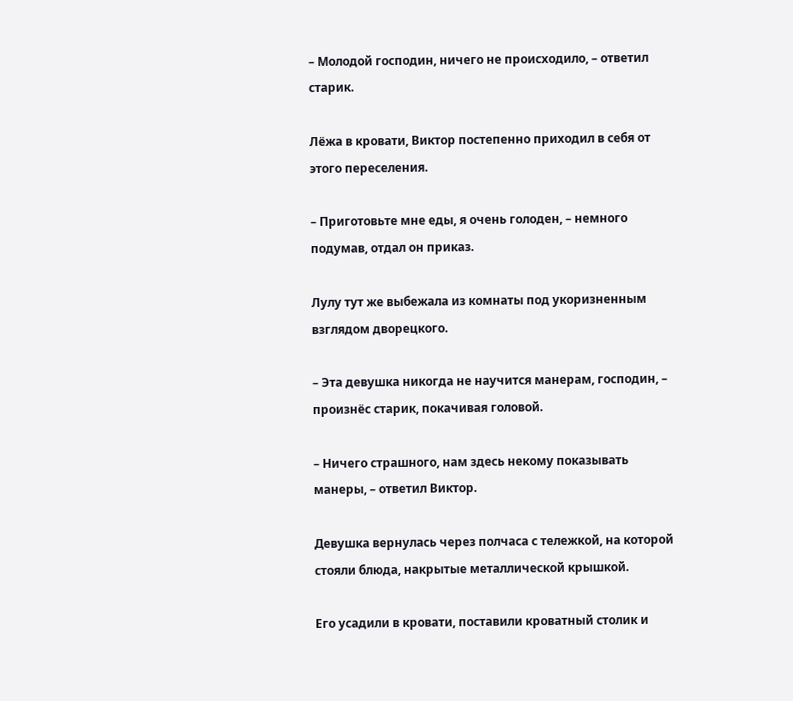– Молодой господин, ничего не происходило, – ответил старик.

Лёжа в кровати, Виктор постепенно приходил в себя от этого переселения.

– Приготовьте мне еды, я очень голоден, – немного подумав, отдал он приказ.

Лулу тут же выбежала из комнаты под укоризненным взглядом дворецкого.

– Эта девушка никогда не научится манерам, господин, – произнёс старик, покачивая головой.

– Ничего страшного, нам здесь некому показывать манеры, – ответил Виктор.

Девушка вернулась через полчаса с тележкой, на которой стояли блюда, накрытые металлической крышкой.

Его усадили в кровати, поставили кроватный столик и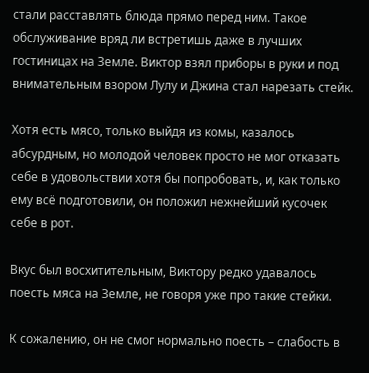стали расставлять блюда прямо перед ним. Такое обслуживание вряд ли встретишь даже в лучших гостиницах на Земле. Виктор взял приборы в руки и под внимательным взором Лулу и Джина стал нарезать стейк.

Хотя есть мясо, только выйдя из комы, казалось абсурдным, но молодой человек просто не мог отказать себе в удовольствии хотя бы попробовать, и, как только ему всё подготовили, он положил нежнейший кусочек себе в рот.

Вкус был восхитительным, Виктору редко удавалось поесть мяса на Земле, не говоря уже про такие стейки.

К сожалению, он не смог нормально поесть – слабость в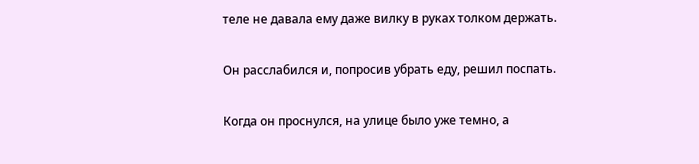теле не давала ему даже вилку в руках толком держать.

Он расслабился и, попросив убрать еду, решил поспать.

Когда он проснулся, на улице было уже темно, а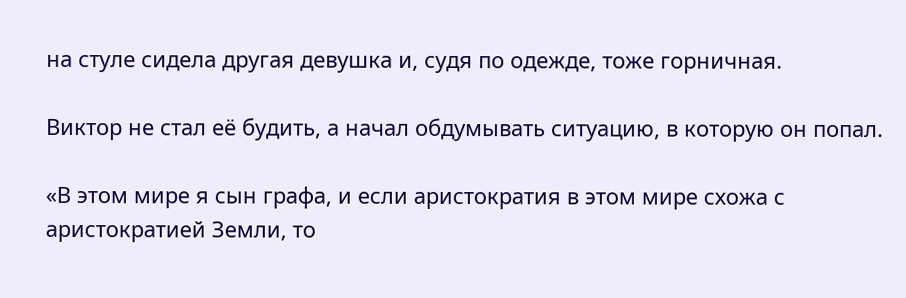на стуле сидела другая девушка и, судя по одежде, тоже горничная.

Виктор не стал её будить, а начал обдумывать ситуацию, в которую он попал.

«В этом мире я сын графа, и если аристократия в этом мире схожа с аристократией Земли, то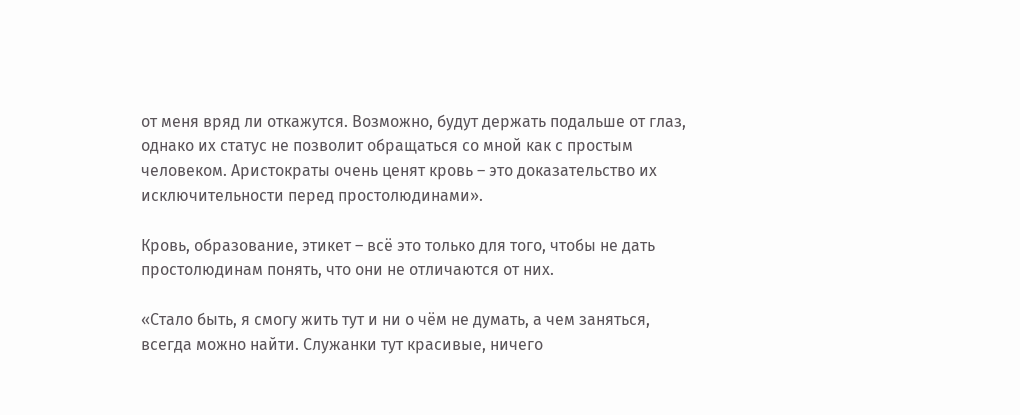от меня вряд ли откажутся. Возможно, будут держать подальше от глаз, однако их статус не позволит обращаться со мной как с простым человеком. Аристократы очень ценят кровь – это доказательство их исключительности перед простолюдинами».

Кровь, образование, этикет – всё это только для того, чтобы не дать простолюдинам понять, что они не отличаются от них.

«Стало быть, я смогу жить тут и ни о чём не думать, а чем заняться, всегда можно найти. Служанки тут красивые, ничего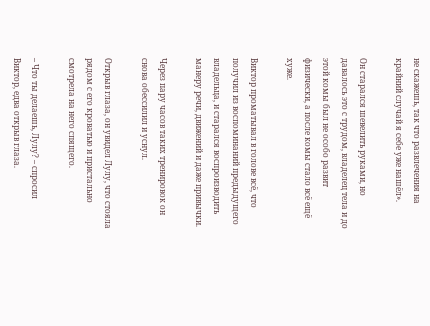не скажешь, так что развлечения на крайний случай я себе уже нашёл».

Он старался шевелить руками, но давалось это с трудом, владелец тела и до этой комы был не особо развит физически, а после комы стало всё ещё хуже.

Виктор проматывал в голове всё, что получил из воспоминаний предыдущего владельца, и старался воспроизводить манеру речи, движений и даже привычки.

Через пару часов таких тренировок он снова обессилил и уснул.

Открыв глаза, он увидел Лулу, что стояла рядом с его кроватью и пристально смотрела на него спящего.

– Что ты делаешь, Лулу? – спросил Виктор, едва открыв глаза.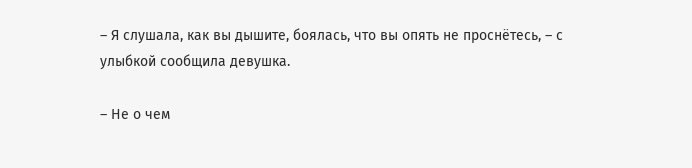– Я слушала, как вы дышите, боялась, что вы опять не проснётесь, – с улыбкой сообщила девушка.

– Не о чем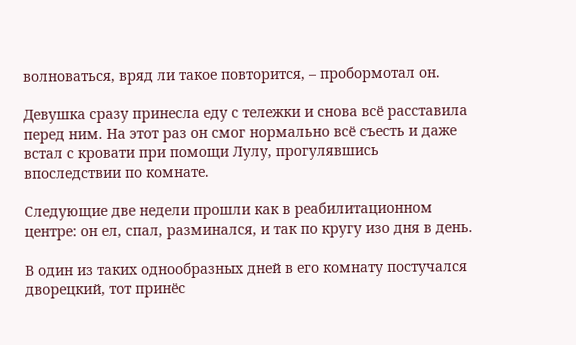волноваться, вряд ли такое повторится, – пробормотал он.

Девушка сразу принесла еду с тележки и снова всё расставила перед ним. На этот раз он смог нормально всё съесть и даже встал с кровати при помощи Лулу, прогулявшись впоследствии по комнате.

Следующие две недели прошли как в реабилитационном центре: он ел, спал, разминался, и так по кругу изо дня в день.

В один из таких однообразных дней в его комнату постучался дворецкий, тот принёс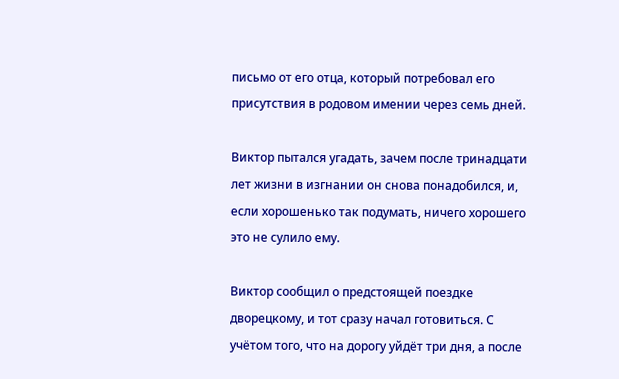письмо от его отца, который потребовал его присутствия в родовом имении через семь дней.

Виктор пытался угадать, зачем после тринадцати лет жизни в изгнании он снова понадобился, и, если хорошенько так подумать, ничего хорошего это не сулило ему.

Виктор сообщил о предстоящей поездке дворецкому, и тот сразу начал готовиться. С учётом того, что на дорогу уйдёт три дня, а после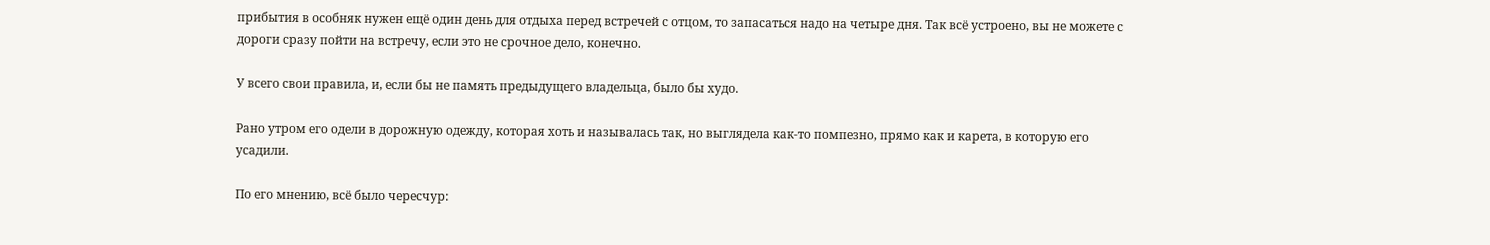прибытия в особняк нужен ещё один день для отдыха перед встречей с отцом, то запасаться надо на четыре дня. Так всё устроено, вы не можете с дороги сразу пойти на встречу, если это не срочное дело, конечно.

У всего свои правила, и, если бы не память предыдущего владельца, было бы худо.

Рано утром его одели в дорожную одежду, которая хоть и называлась так, но выглядела как-то помпезно, прямо как и карета, в которую его усадили.

По его мнению, всё было чересчур: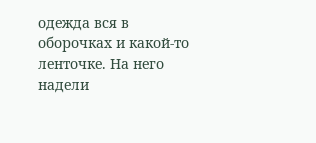одежда вся в оборочках и какой-то ленточке. На него надели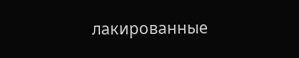лакированные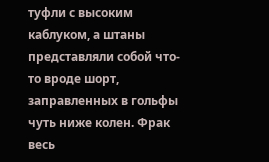туфли с высоким каблуком, а штаны представляли собой что-то вроде шорт, заправленных в гольфы чуть ниже колен. Фрак весь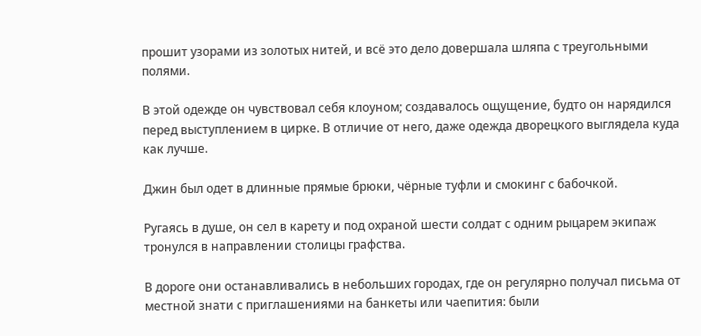прошит узорами из золотых нитей, и всё это дело довершала шляпа с треугольными полями.

В этой одежде он чувствовал себя клоуном; создавалось ощущение, будто он нарядился перед выступлением в цирке. В отличие от него, даже одежда дворецкого выглядела куда как лучше.

Джин был одет в длинные прямые брюки, чёрные туфли и смокинг с бабочкой.

Ругаясь в душе, он сел в карету и под охраной шести солдат с одним рыцарем экипаж тронулся в направлении столицы графства.

В дороге они останавливались в небольших городах, где он регулярно получал письма от местной знати с приглашениями на банкеты или чаепития: были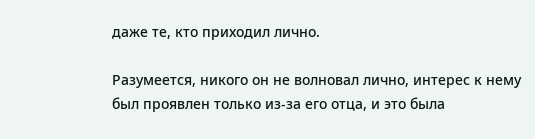даже те, кто приходил лично.

Разумеется, никого он не волновал лично, интерес к нему был проявлен только из-за его отца, и это была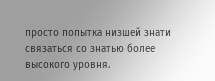просто попытка низшей знати связаться со знатью более высокого уровня.